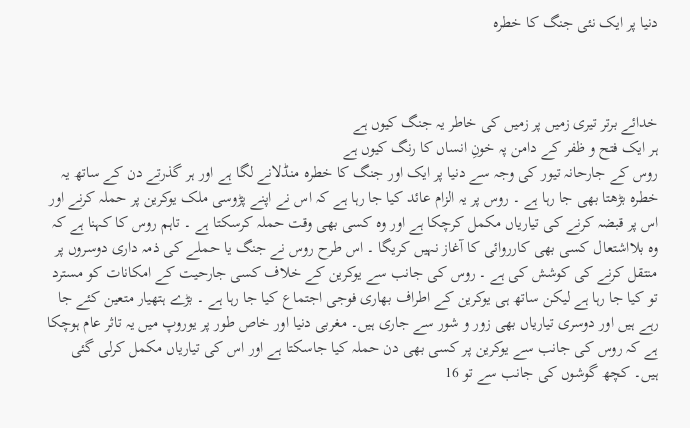دنیا پر ایک نئی جنگ کا خطرہ



خدائے برتر تیری زمیں پر زمیں کی خاطر یہ جنگ کیوں ہے
ہر ایک فتح و ظفر کے دامن پہ خونِ انساں کا رنگ کیوں ہے
روس کے جارحانہ تیور کی وجہ سے دنیا پر ایک اور جنگ کا خطرہ منڈلانے لگا ہے اور ہر گذرتے دن کے ساتھ یہ خطرہ بڑھتا بھی جا رہا ہے ۔ روس پر یہ الزام عائد کیا جا رہا ہے کہ اس نے اپنے پڑوسی ملک یوکرین پر حملہ کرنے اور اس پر قبضہ کرنے کی تیاریاں مکمل کرچکا ہے اور وہ کسی بھی وقت حملہ کرسکتا ہے ۔ تاہم روس کا کہنا ہے کہ وہ بلااشتعال کسی بھی کارروائی کا آغاز نہیں کریگا ۔ اس طرح روس نے جنگ یا حملے کی ذمہ داری دوسروں پر منتقل کرنے کی کوشش کی ہے ۔ روس کی جانب سے یوکرین کے خلاف کسی جارحیت کے امکانات کو مسترد تو کیا جا رہا ہے لیکن ساتھ ہی یوکرین کے اطراف بھاری فوجی اجتماع کیا جا رہا ہے ۔ بڑے ہتھیار متعین کئے جا رہے ہیں اور دوسری تیاریاں بھی زور و شور سے جاری ہیں۔ مغربی دنیا اور خاص طور پر یوروپ میں یہ تاثر عام ہوچکا ہے کہ روس کی جانب سے یوکرین پر کسی بھی دن حملہ کیا جاسکتا ہے اور اس کی تیاریاں مکمل کرلی گئی ہیں۔ کچھ گوشوں کی جانب سے تو 16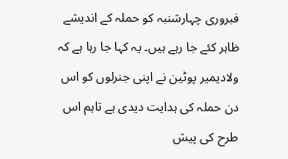فبروری چہارشنبہ کو حملہ کے اندیشے ظاہر کئے جا رہے ہیں۔ یہ کہا جا رہا ہے کہ ولادیمیر پوٹین نے اپنی جنرلوں کو اس دن حملہ کی ہدایت دیدی ہے تاہم اس طرح کی پیش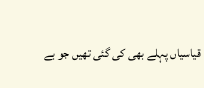قیاسیاں پہلے بھی کی گئی تھیں جو بے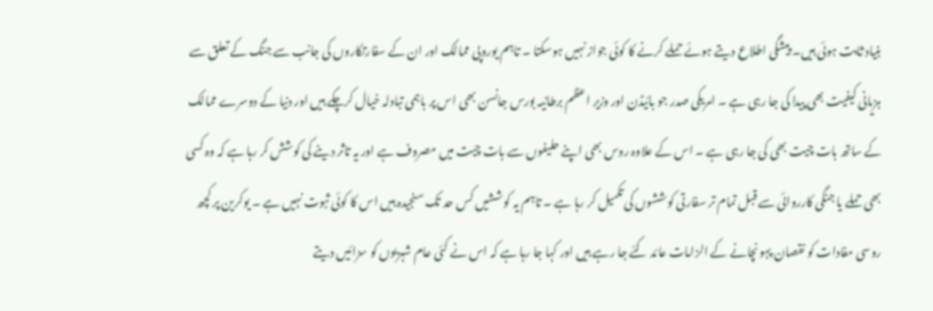بنیاد ثابت ہوئی ہیں۔ پیشگی اطلاع دیتے ہوئے حملے کرنے کا کوئی جواز نہیں ہوسکتا ۔ تاہم یوروپی ممالک اور ان کے سفارتکاروں کی جانب سے جنگ کے تعلق سے ہزیانی کیفیت بھی پیدا کی جا رہی ہے ۔ امریکی صدر جو بائیڈن اور وزیر اعظم برطانیہ بورس جانسن بھی اس پر باہمی تبادلہ خیال کرچکے ہیں اور دنیا کے دوسرے ممالک کے ساتھ بات چیت بھی کی جا رہی ہے ۔ اس کے علاوہ روس بھی اپنے حلیفوں سے بات چیت میں مصروف ہے اور یہ تاثر دینے کی کوشش کر رہا ہے کہ وہ کسی بھی حملے یا جنگی کارروائی سے قبل تمام تر سفارتی کوششوں کی تکمیل کر رہا ہے ۔ تاہم یہ کوششیں کس حد تک سنجیدہ ہیں اس کا کوئی ثبوت نہیں ہے ۔ یوکرین پر کچھ روسی مفادات کو نقصان پہونچانے کے الزامات عائد کئے جا رہے ہیں اور کہا جا رہا ہے کہ اس نے کئی عام شہریوں کو سزائیں دیتے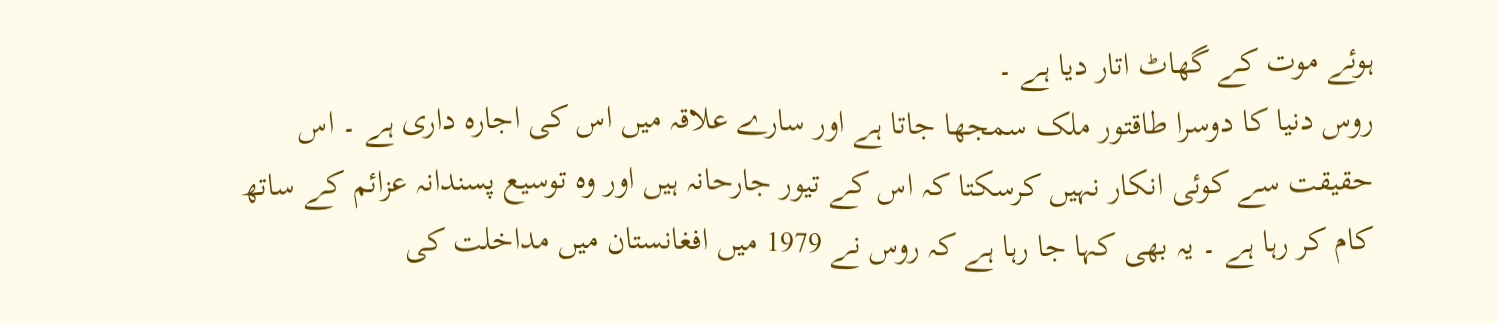ہوئے موت کے گھاٹ اتار دیا ہے ۔
روس دنیا کا دوسرا طاقتور ملک سمجھا جاتا ہے اور سارے علاقہ میں اس کی اجارہ داری ہے ۔ اس حقیقت سے کوئی انکار نہیں کرسکتا کہ اس کے تیور جارحانہ ہیں اور وہ توسیع پسندانہ عزائم کے ساتھ کام کر رہا ہے ۔ یہ بھی کہا جا رہا ہے کہ روس نے 1979 میں افغانستان میں مداخلت کی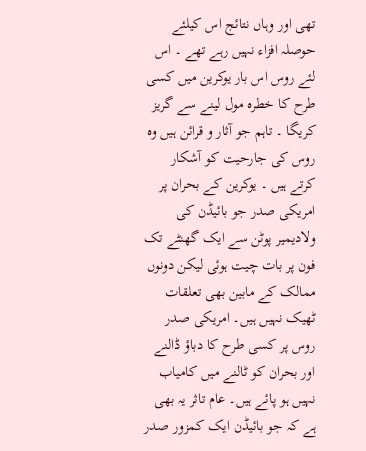تھی اور وہاں نتائج اس کیلئے حوصلہ افزاء نہیں رہے تھے ۔ اس لئے روس اس بار یوکرین میں کسی طرح کا خطرہ مول لینے سے گریز کریگا ۔ تاہم جو آثار و قرائن ہیں وہ روس کی جارحیت کو آشکار کرتے ہیں ۔ یوکرین کے بحران پر امریکی صدر جو بائیڈن کی ولادیمیر پوٹن سے ایک گھنٹے تک فون پر بات چیت ہوئی لیکن دونوں ممالک کے مابین بھی تعلقات ٹھیک نہیں ہیں۔ امریکی صدر روس پر کسی طرح کا دباؤ ڈالنے اور بحران کو ٹالنے میں کامیاب نہیں ہو پائے ہیں۔ عام تاثر یہ بھی ہے کہ جو بائیڈن ایک کمزور صدر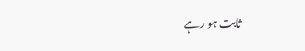ثابت ہو رہے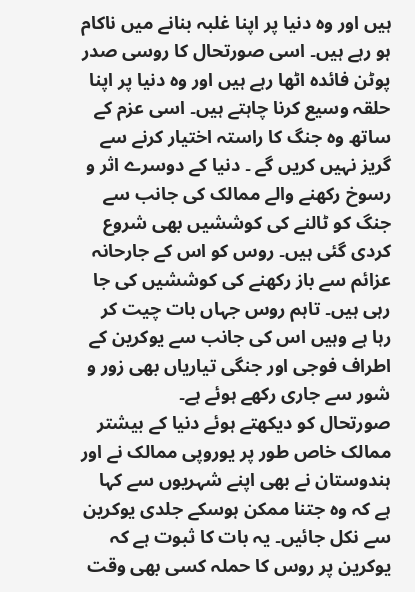ہیں اور وہ دنیا پر اپنا غلبہ بنانے میں ناکام ہو رہے ہیں۔ اسی صورتحال کا روسی صدر پوٹن فائدہ اٹھا رہے ہیں اور وہ دنیا پر اپنا حلقہ وسیع کرنا چاہتے ہیں۔ اسی عزم کے ساتھ وہ جنگ کا راستہ اختیار کرنے سے گریز نہیں کریں گے ۔ دنیا کے دوسرے اثر و رسوخ رکھنے والے ممالک کی جانب سے جنگ کو ٹالنے کی کوششیں بھی شروع کردی گئی ہیں۔ روس کو اس کے جارحانہ عزائم سے باز رکھنے کی کوششیں کی جا رہی ہیں۔ تاہم روس جہاں بات چیت کر رہا ہے وہیں اس کی جانب سے یوکرین کے اطراف فوجی اور جنگی تیاریاں بھی زور و شور سے جاری رکھے ہوئے ہے۔
صورتحال کو دیکھتے ہوئے دنیا کے بیشتر ممالک خاص طور پر یوروپی ممالک نے اور ہندوستان نے بھی اپنے شہریوں سے کہا ہے کہ وہ جتنا ممکن ہوسکے جلدی یوکرین سے نکل جائیں۔ یہ بات کا ثبوت ہے کہ یوکرین پر روس کا حملہ کسی بھی وقت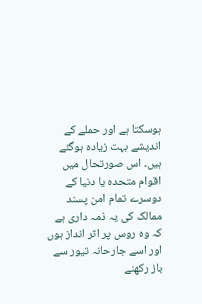ہوسکتا ہے اور حملے کے اندیشے بہت زیادہ ہوگئے ہیں۔ اس صورتحال میں اقوام متحدہ یا دنیا کے دوسرے تمام امن پسند ممالک کی یہ ذمہ داری ہے کہ وہ روس پر اثر انداز ہوں اور اسے جارحانہ تیور سے باز رکھنے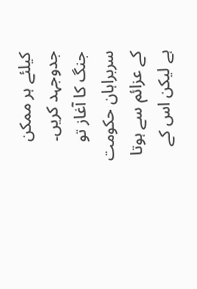کیلئے ہر ممکن جدوجہد کریں۔ جنگ کا آغاز تو سربراہان حکومت کے عزائم سے ہوتا ہے لیکن اس کے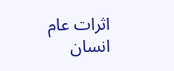اثرات عام انسان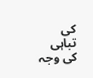کی تباہی کی وجہ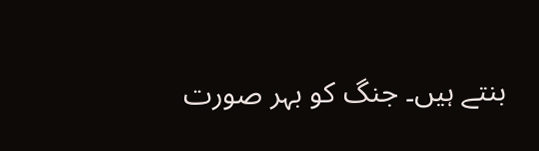بنتے ہیں۔ جنگ کو بہر صورت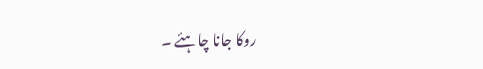روکا جانا چاہئے ۔